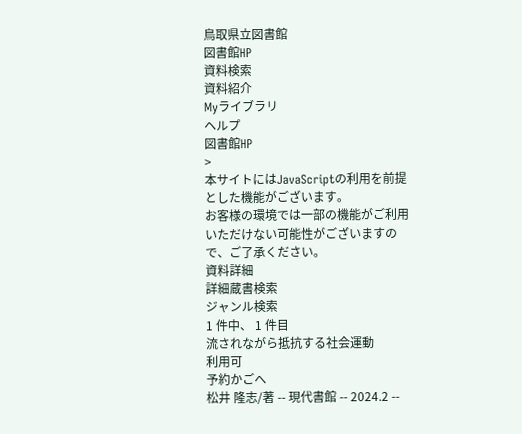鳥取県立図書館
図書館HP
資料検索
資料紹介
Myライブラリ
ヘルプ
図書館HP
>
本サイトにはJavaScriptの利用を前提とした機能がございます。
お客様の環境では一部の機能がご利用いただけない可能性がございますので、ご了承ください。
資料詳細
詳細蔵書検索
ジャンル検索
1 件中、 1 件目
流されながら抵抗する社会運動
利用可
予約かごへ
松井 隆志/著 -- 現代書館 -- 2024.2 --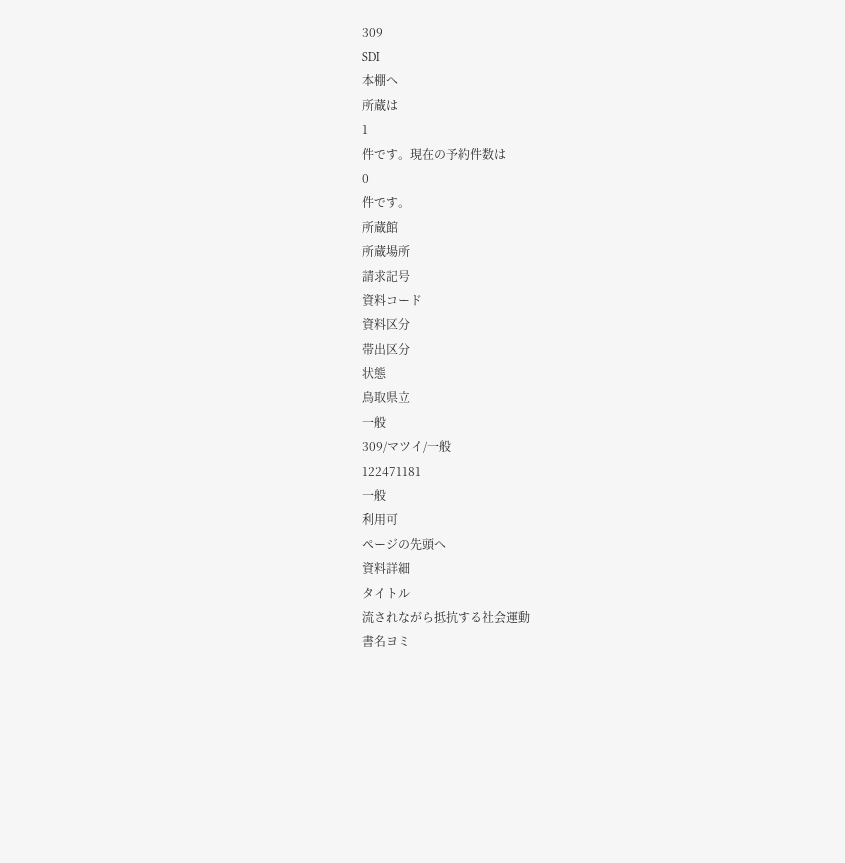309
SDI
本棚へ
所蔵は
1
件です。現在の予約件数は
0
件です。
所蔵館
所蔵場所
請求記号
資料コード
資料区分
帯出区分
状態
鳥取県立
一般
309/マツイ/一般
122471181
一般
利用可
ページの先頭へ
資料詳細
タイトル
流されながら抵抗する社会運動
書名ヨミ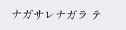ナガサレナガラ テ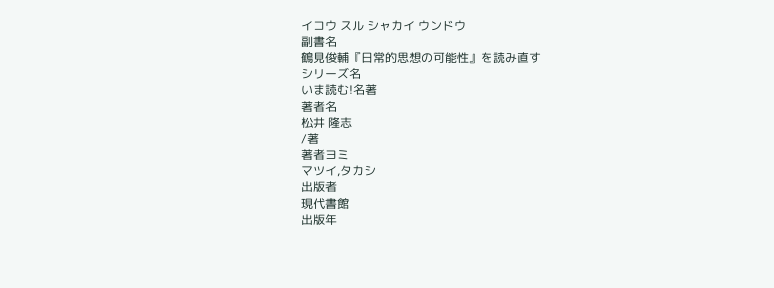イコウ スル シャカイ ウンドウ
副書名
鶴見俊輔『日常的思想の可能性』を読み直す
シリーズ名
いま読む!名著
著者名
松井 隆志
/著
著者ヨミ
マツイ,タカシ
出版者
現代書館
出版年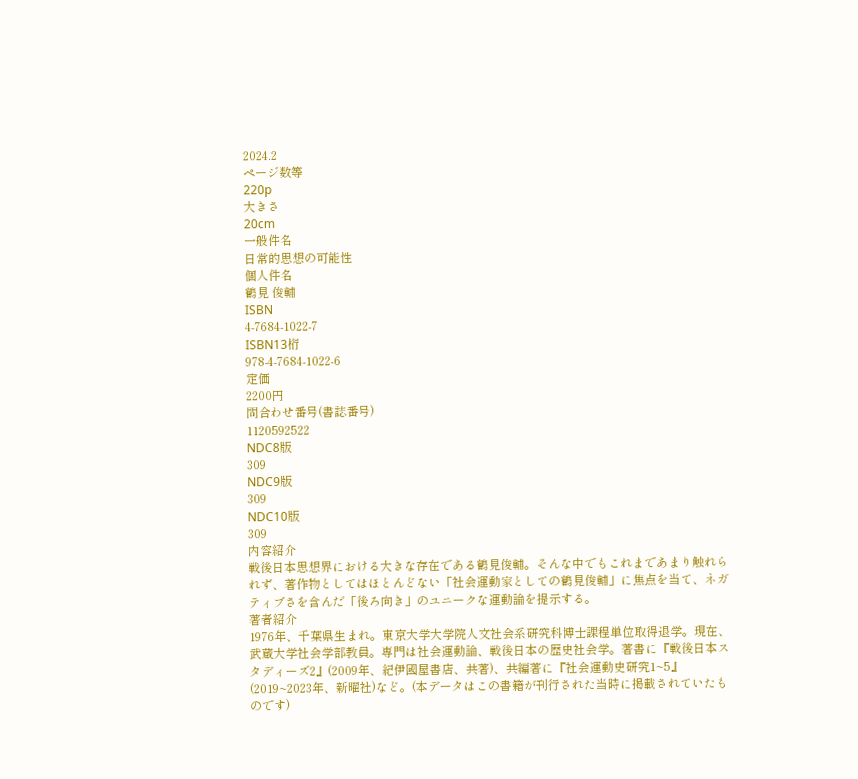2024.2
ページ数等
220p
大きさ
20cm
一般件名
日常的思想の可能性
個人件名
鶴見 俊輔
ISBN
4-7684-1022-7
ISBN13桁
978-4-7684-1022-6
定価
2200円
問合わせ番号(書誌番号)
1120592522
NDC8版
309
NDC9版
309
NDC10版
309
内容紹介
戦後日本思想界における大きな存在である鶴見俊輔。そんな中でもこれまであまり触れられず、著作物としてはほとんどない「社会運動家としての鶴見俊輔」に焦点を当て、ネガティブさを含んだ「後ろ向き」のユニークな運動論を提示する。
著者紹介
1976年、千葉県生まれ。東京大学大学院人文社会系研究科博士課程単位取得退学。現在、武蔵大学社会学部教員。専門は社会運動論、戦後日本の歴史社会学。著書に『戦後日本スタディーズ2』(2009年、紀伊國屋書店、共著)、共編著に『社会運動史研究1~5』(2019~2023年、新曜社)など。(本データはこの書籍が刊行された当時に掲載されていたものです)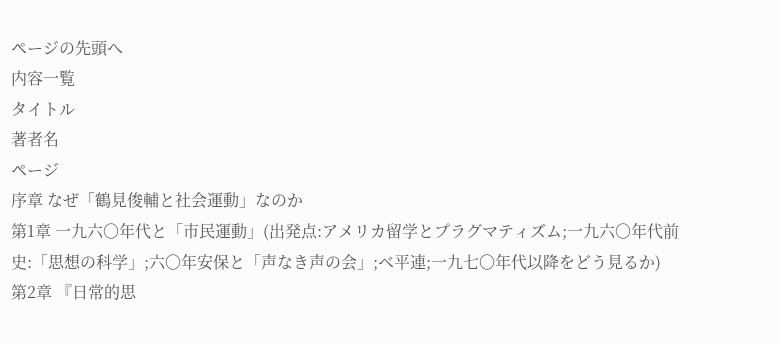ページの先頭へ
内容一覧
タイトル
著者名
ページ
序章 なぜ「鶴見俊輔と社会運動」なのか
第1章 一九六〇年代と「市民運動」(出発点:アメリカ留学とプラグマティズム;一九六〇年代前史:「思想の科学」;六〇年安保と「声なき声の会」;ベ平連;一九七〇年代以降をどう見るか)
第2章 『日常的思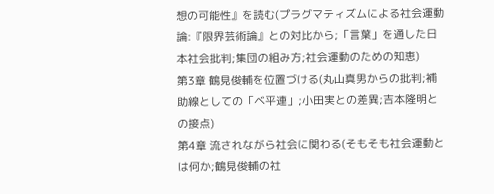想の可能性』を読む(プラグマティズムによる社会運動論:『限界芸術論』との対比から;「言葉」を通した日本社会批判;集団の組み方;社会運動のための知恵)
第3章 鶴見俊輔を位置づける(丸山真男からの批判;補助線としての「ベ平連」;小田実との差異;吉本隆明との接点)
第4章 流されながら社会に関わる(そもそも社会運動とは何か;鶴見俊輔の社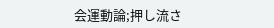会運動論;押し流さ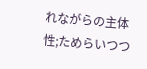れながらの主体性;ためらいつつ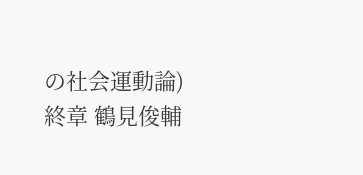の社会運動論)
終章 鶴見俊輔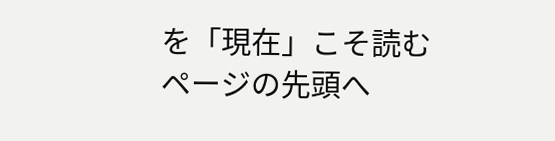を「現在」こそ読む
ページの先頭へ